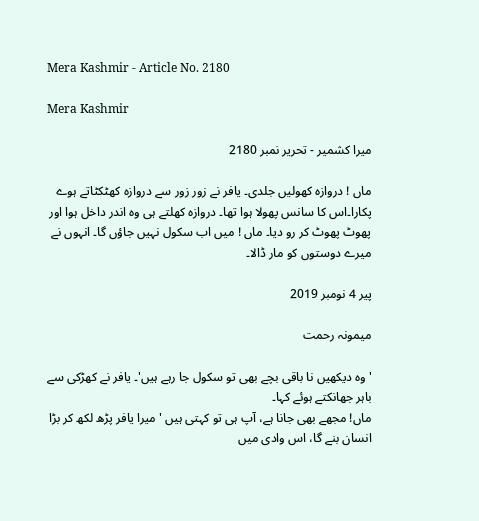Mera Kashmir - Article No. 2180

Mera Kashmir

میرا کشمیر - تحریر نمبر 2180

ماں ! دروازہ کھولیں جلدی۔ یافر نے زور زور سے دروازہ کھٹکٹاتے ہوے پکارا۔اس کا سانس پھولا ہوا تھا۔ دروازہ کھلتے ہی وہ اندر داخل ہوا اور پھوٹ پھوٹ کر رو دیا۔ ماں ! میں اب سکول نہیں جاؤں گا۔ انہوں نے میرے دوستوں کو مار ڈالا۔

پیر 4 نومبر 2019

میمونہ رحمت

'وہ دیکھیں نا باقی بچے بھی تو سکول جا رہے ہیں'۔ یافر نے کھڑکی سے باہر جھانکتے ہوئے کہا۔
ماں! مجھے بھی جانا ہے، آپ ہی تو کہتی ہیں 'میرا یافر پڑھ لکھ کر بڑا انسان بنے گا، اس وادی میں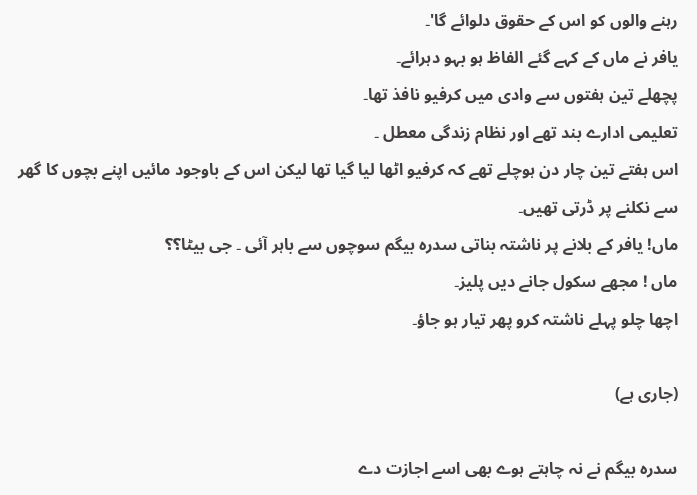رہنے والوں کو اس کے حقوق دلوائے گا'۔
یافر نے ماں کے کہے گئے الفاظ ہو بہو دہرائے۔
پچھلے تین ہفتوں سے وادی میں کرفیو نافذ تھا۔
تعلیمی ادارے بند تھے اور نظام زندگی معطل ۔
اس ہفتے تین چار دن ہوچلے تھے کہ کرفیو اٹھا لیا گیا تھا لیکن اس کے باوجود مائیں اپنے بچوں کا گھر سے نکلنے پر ڈرتی تھیں۔
ماں! یافر کے بلانے پر ناشتہ بناتی سدرہ بیگم سوچوں سے باہر آئی ۔ جی بیٹا؟؟
ماں ! مجھے سکول جانے دیں پلیز۔
اچھا چلو پہلے ناشتہ کرو پھر تیار ہو جاؤ۔

(جاری ہے)

سدرہ بیگم نے نہ چاہتے ہوے بھی اسے اجازت دے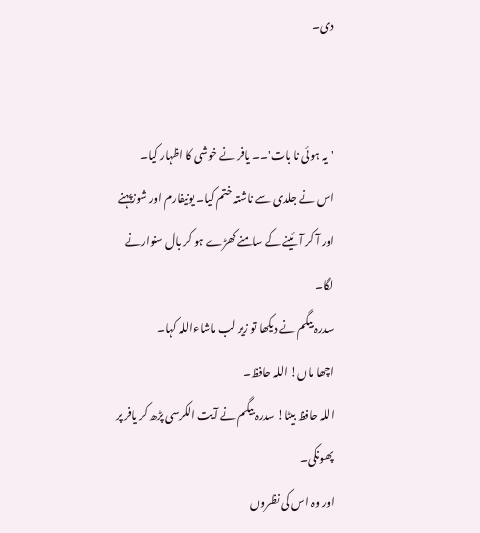دی۔


'یہ ہوئی نا بات'۔۔ یافر نے خوشی کا اظہار کیا۔
اس نے جلدی سے ناشتہ ختم کیا۔ یونیفارم اور شوزپہنے اور آ کر آئینے کے سامنے کھڑے ہو کر بال سنوارنے لگا۔
سدرہ بیگم نے دیکھا تو زیر لب ماشاءاللہ کہا۔
اچھا ماں! اللہ حافظ۔
اللہ حافظ بیٹا! سدرہ بیگم نے آیت الکرسی پڑھ کر یافر پر پھونکی۔
اور وہ اس کی نظروں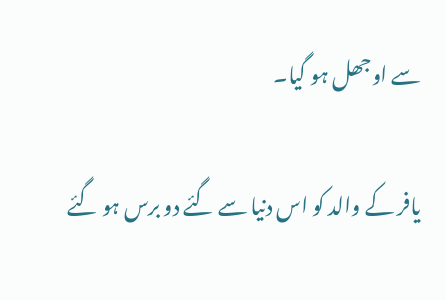سے اوجھل ہو گیا۔

یافر کے والد کو اس دنیا سے گئے دو برس ہو گئے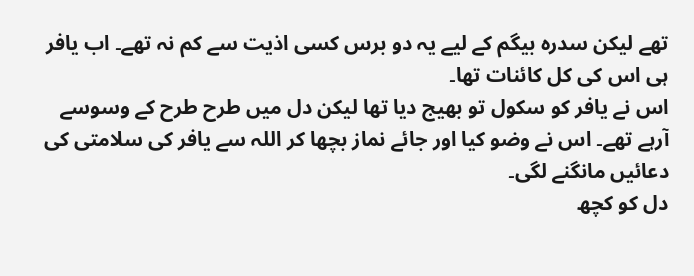تھے لیکن سدرہ بیگم کے لیے یہ دو برس کسی اذیت سے کم نہ تھے۔ اب یافر ہی اس کی کل کائنات تھا۔
اس نے یافر کو سکول تو بھیج دیا تھا لیکن دل میں طرح طرح کے وسوسے آرہے تھے۔ اس نے وضو کیا اور جائے نماز بچھا کر اللہ سے یافر کی سلامتی کی دعائیں مانگنے لگی۔
دل کو کچھ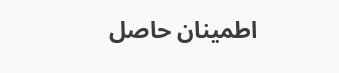اطمینان حاصل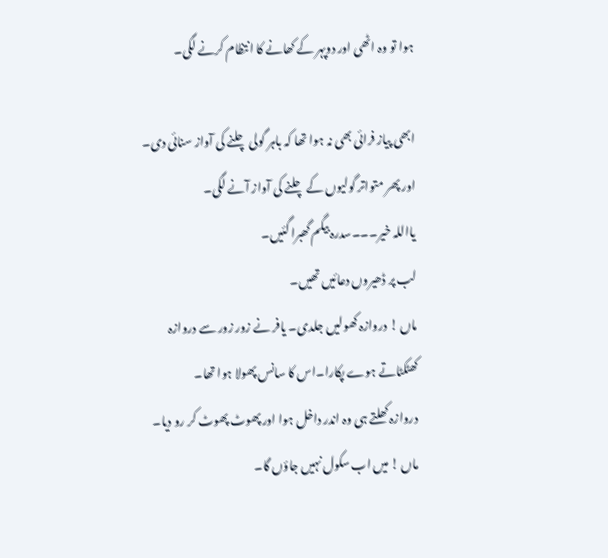ہوا تو وہ اٹھی اور دوپہر کے کھانے کا انتظام کرنے لگی۔

ابھی پیاز فرائی بھی نہ ہوا تھا کہ باہر گولی چلنے کی آواز سنائی دی۔ اور پھر متواتر گولیوں کے چلنے کی آواز آنے لگی۔
یااللہ خیر۔۔۔سدرہ بیگم گھبرا گئیں۔
لب پر ڈھیروں دعائیں تھیں۔
ماں ! دروازہ کھولیں جلدی۔ یافر نے زور زور سے دروازہ کھٹکٹاتے ہوے پکارا۔اس کا سانس پھولا ہوا تھا۔
دروازہ کھلتے ہی وہ اندر داخل ہوا اور پھوٹ پھوٹ کر رو دیا۔ ماں ! میں اب سکول نہیں جاؤں گا۔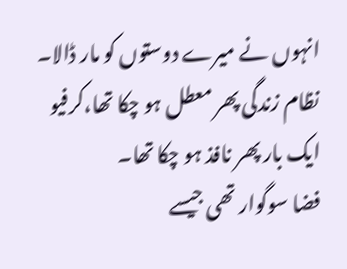انہوں نے میرے دوستوں کو مار ڈالا۔
نظام زندگی پھر معطل ہو چکا تھا،کرفیو ایک بار پھر نافذ ہو چکا تھا۔
فضا سوگوار تھی جیسے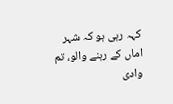کہہ رہی ہو کہ شہر اماں کے رہنے والو، تم وادی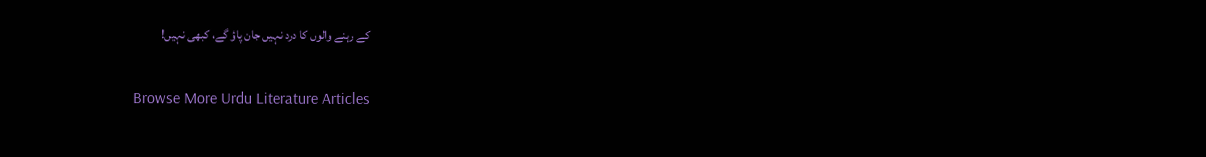کے رہنے والوں کا درد نہیں جان پاؤ گے، کبھی نہیں!

Browse More Urdu Literature Articles